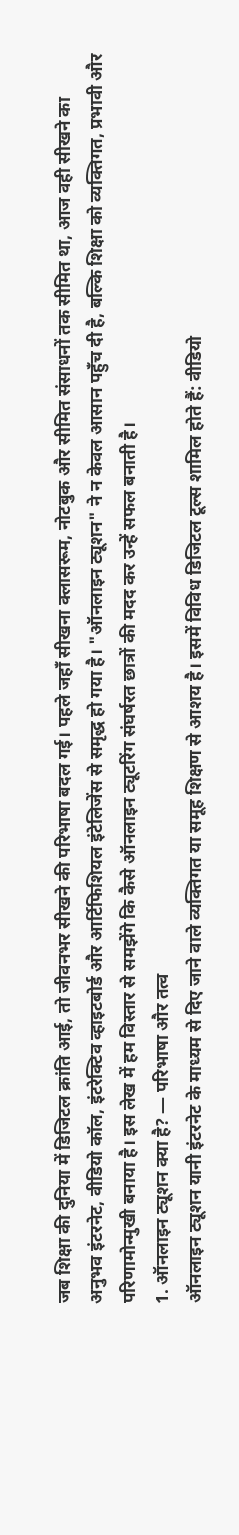जब शिक्षा की दुनिया में डिजिटल क्रांति आई, तो जीवनभर सीखने की परिभाषा बदल गई। पहले जहाँ सीखना क्लासरूम, नोटबुक और सीमित संसाधनों तक सीमित था, आज वही सीखने का अनुभव इंटरनेट, वीडियो कॉल, इंटरेक्टिव व्हाइटबोर्ड और आर्टिफिशियल इंटेलिजेंस से समृद्ध हो गया है। "ऑनलाइन ट्यूशन" ने न केवल आसान पहुँच दी है, बल्कि शिक्षा को व्यक्तिगत, प्रभावी और परिणामोन्मुखी बनाया है। इस लेख में हम विस्तार से समझेंगे कि कैसे ऑनलाइन ट्यूटरिंग संघर्षरत छात्रों की मदद कर उन्हें सफल बनाती है।
1. ऑनलाइन ट्यूशन क्या है? — परिभाषा और तत्व
ऑनलाइन ट्यूशन यानी इंटरनेट के माध्यम से दिए जाने वाले व्यक्तिगत या समूह शिक्षण से आशय है। इसमें विविध डिजिटल टूल्स शामिल होते हैं: वीडियो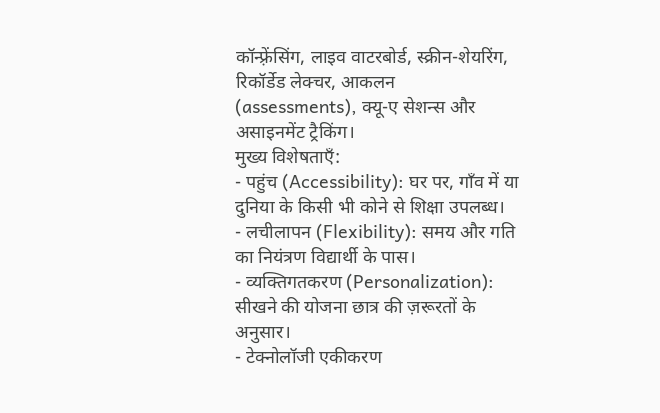कॉन्फ़्रेंसिंग, लाइव वाटरबोर्ड, स्क्रीन-शेयरिंग, रिकॉर्डेड लेक्चर, आकलन (assessments), क्यू-ए सेशन्स और असाइनमेंट ट्रैकिंग।
मुख्य विशेषताएँ:
- पहुंच (Accessibility): घर पर, गाँव में या दुनिया के किसी भी कोने से शिक्षा उपलब्ध।
- लचीलापन (Flexibility): समय और गति का नियंत्रण विद्यार्थी के पास।
- व्यक्तिगतकरण (Personalization): सीखने की योजना छात्र की ज़रूरतों के अनुसार।
- टेक्नोलॉजी एकीकरण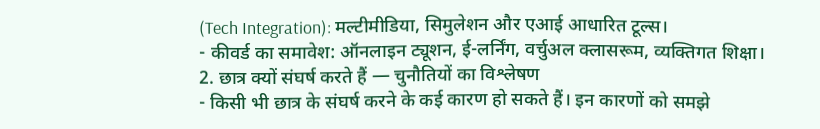(Tech Integration): मल्टीमीडिया, सिमुलेशन और एआई आधारित टूल्स।
- कीवर्ड का समावेश: ऑनलाइन ट्यूशन, ई-लर्निंग, वर्चुअल क्लासरूम, व्यक्तिगत शिक्षा।
2. छात्र क्यों संघर्ष करते हैं — चुनौतियों का विश्लेषण
- किसी भी छात्र के संघर्ष करने के कई कारण हो सकते हैं। इन कारणों को समझे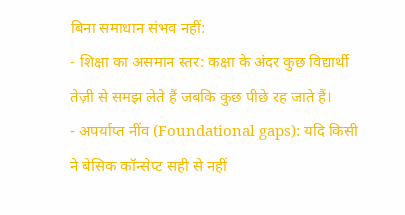बिना समाधान संभव नहीं:
- शिक्षा का असमान स्तर: कक्षा के अंदर कुछ विद्यार्थी तेज़ी से समझ लेते हैं जबकि कुछ पीछे रह जाते हैं।
- अपर्याप्त नींव (Foundational gaps): यदि किसी ने बेसिक कॉन्सेप्ट सही से नहीं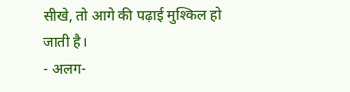सीखे, तो आगे की पढ़ाई मुश्किल हो जाती है।
- अलग-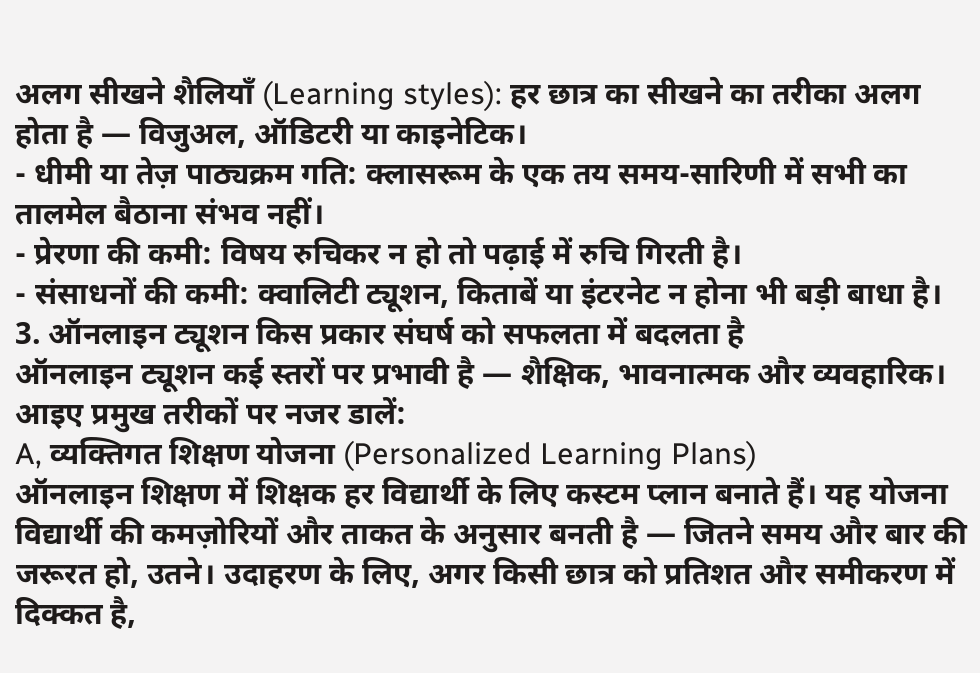अलग सीखने शैलियाँ (Learning styles): हर छात्र का सीखने का तरीका अलग होता है — विजुअल, ऑडिटरी या काइनेटिक।
- धीमी या तेज़ पाठ्यक्रम गति: क्लासरूम के एक तय समय-सारिणी में सभी का तालमेल बैठाना संभव नहीं।
- प्रेरणा की कमी: विषय रुचिकर न हो तो पढ़ाई में रुचि गिरती है।
- संसाधनों की कमी: क्वालिटी ट्यूशन, किताबें या इंटरनेट न होना भी बड़ी बाधा है।
3. ऑनलाइन ट्यूशन किस प्रकार संघर्ष को सफलता में बदलता है
ऑनलाइन ट्यूशन कई स्तरों पर प्रभावी है — शैक्षिक, भावनात्मक और व्यवहारिक। आइए प्रमुख तरीकों पर नजर डालें:
A, व्यक्तिगत शिक्षण योजना (Personalized Learning Plans)
ऑनलाइन शिक्षण में शिक्षक हर विद्यार्थी के लिए कस्टम प्लान बनाते हैं। यह योजना विद्यार्थी की कमज़ोरियों और ताकत के अनुसार बनती है — जितने समय और बार की जरूरत हो, उतने। उदाहरण के लिए, अगर किसी छात्र को प्रतिशत और समीकरण में दिक्कत है,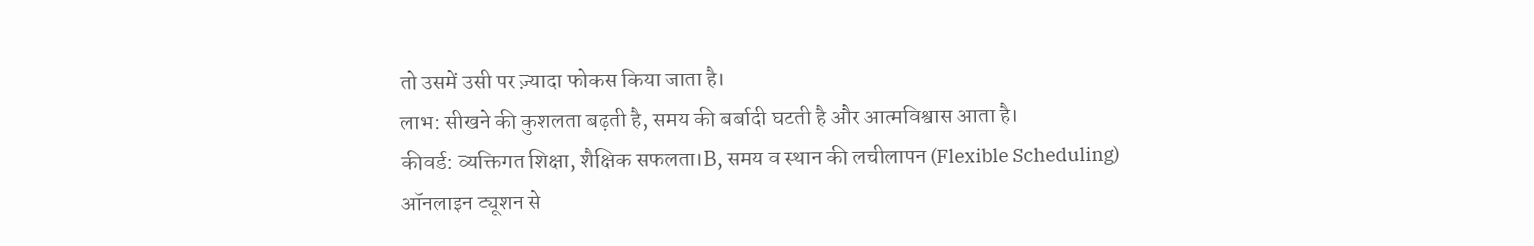तो उसमें उसी पर ज़्यादा फोकस किया जाता है।
लाभ: सीखने की कुशलता बढ़ती है, समय की बर्बादी घटती है और आत्मविश्वास आता है।
कीवर्ड: व्यक्तिगत शिक्षा, शैक्षिक सफलता।B, समय व स्थान की लचीलापन (Flexible Scheduling)
ऑनलाइन ट्यूशन से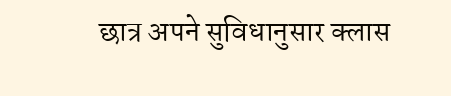छात्र अपने सुविधानुसार क्लास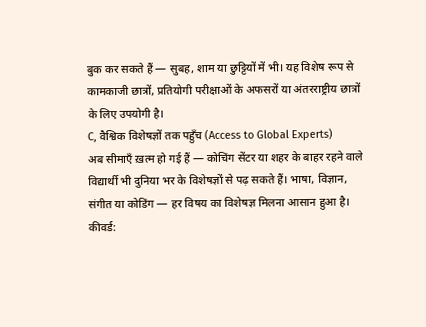बुक कर सकते हैं — सुबह, शाम या छुट्टियों में भी। यह विशेष रूप से कामकाजी छात्रों, प्रतियोगी परीक्षाओं के अफसरों या अंतरराष्ट्रीय छात्रों के लिए उपयोगी है।
C, वैश्विक विशेषज्ञों तक पहुँच (Access to Global Experts)
अब सीमाएँ ख़त्म हो गई हैं — कोचिंग सेंटर या शहर के बाहर रहने वाले विद्यार्थी भी दुनिया भर के विशेषज्ञों से पढ़ सकते हैं। भाषा, विज्ञान, संगीत या कोडिंग — हर विषय का विशेषज्ञ मिलना आसान हुआ है।
कीवर्ड: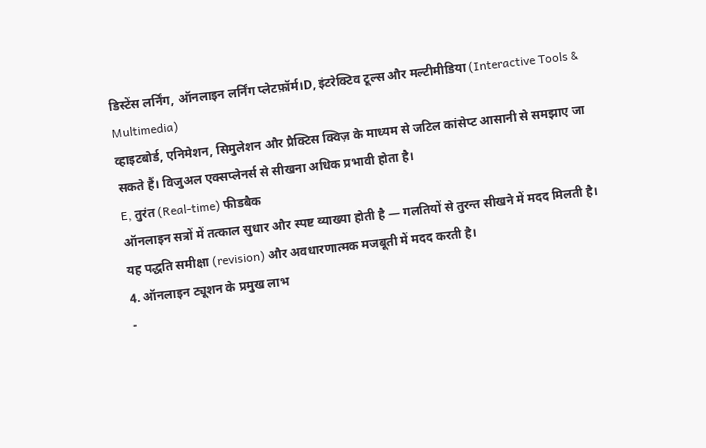डिस्टेंस लर्निंग, ऑनलाइन लर्निंग प्लेटफ़ॉर्म।D, इंटरेक्टिव टूल्स और मल्टीमीडिया (Interactive Tools & Multimedia)
व्हाइटबोर्ड, एनिमेशन, सिमुलेशन और प्रैक्टिस क्विज़ के माध्यम से जटिल कांसेप्ट आसानी से समझाए जा सकते हैं। विजुअल एक्सप्लेनर्स से सीखना अधिक प्रभावी होता है।
E, तुरंत (Real-time) फीडबैक
ऑनलाइन सत्रों में तत्काल सुधार और स्पष्ट व्याख्या होती है — गलतियों से तुरन्त सीखने में मदद मिलती है। यह पद्धति समीक्षा (revision) और अवधारणात्मक मजबूती में मदद करती है।
4. ऑनलाइन ट्यूशन के प्रमुख लाभ
-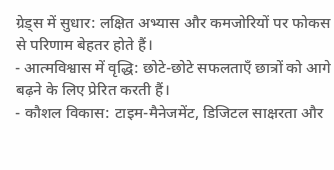ग्रेड्स में सुधार: लक्षित अभ्यास और कमजोरियों पर फोकस से परिणाम बेहतर होते हैं।
- आत्मविश्वास में वृद्धि: छोटे-छोटे सफलताएँ छात्रों को आगे बढ़ने के लिए प्रेरित करती हैं।
- कौशल विकास: टाइम-मैनेजमेंट, डिजिटल साक्षरता और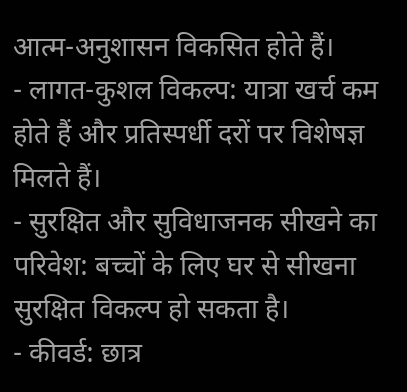आत्म-अनुशासन विकसित होते हैं।
- लागत-कुशल विकल्प: यात्रा खर्च कम होते हैं और प्रतिस्पर्धी दरों पर विशेषज्ञ मिलते हैं।
- सुरक्षित और सुविधाजनक सीखने का परिवेश: बच्चों के लिए घर से सीखना सुरक्षित विकल्प हो सकता है।
- कीवर्ड: छात्र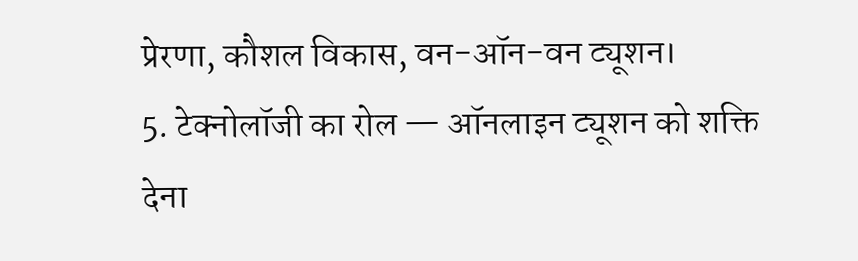प्रेरणा, कौशल विकास, वन-ऑन-वन ट्यूशन।
5. टेक्नोलॉजी का रोल — ऑनलाइन ट्यूशन को शक्ति देना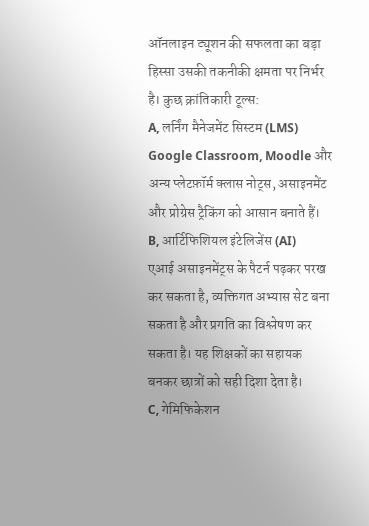ऑनलाइन ट्यूशन की सफलता का बड़ा हिस्सा उसकी तकनीकी क्षमता पर निर्भर है। कुछ क्रांतिकारी टूल्स:
A, लर्निंग मैनेजमेंट सिस्टम (LMS)
Google Classroom, Moodle और अन्य प्लेटफ़ॉर्म क्लास नोट्स, असाइनमेंट और प्रोग्रेस ट्रैकिंग को आसान बनाते हैं।
B, आर्टिफिशियल इंटेलिजेंस (AI)
एआई असाइनमेंट्स के पैटर्न पढ़कर परख कर सकता है, व्यक्तिगत अभ्यास सेट बना सकता है और प्रगति का विश्लेषण कर सकता है। यह शिक्षकों का सहायक बनकर छात्रों को सही दिशा देता है।
C, गेमिफिकेशन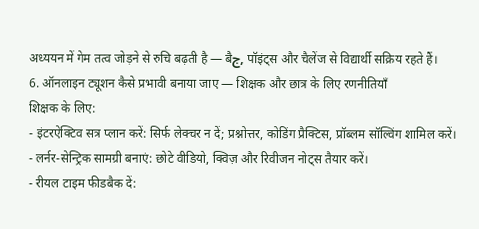अध्ययन में गेम तत्व जोड़ने से रुचि बढ़ती है — बैج, पॉइंट्स और चैलेंज से विद्यार्थी सक्रिय रहते हैं।
6. ऑनलाइन ट्यूशन कैसे प्रभावी बनाया जाए — शिक्षक और छात्र के लिए रणनीतियाँ
शिक्षक के लिए:
- इंटरऐक्टिव सत्र प्लान करें: सिर्फ लेक्चर न दें; प्रश्नोत्तर, कोडिंग प्रैक्टिस, प्रॉब्लम सॉल्विंग शामिल करें।
- लर्नर-सेन्ट्रिक सामग्री बनाएं: छोटे वीडियो, क्विज़ और रिवीजन नोट्स तैयार करें।
- रीयल टाइम फीडबैक दें: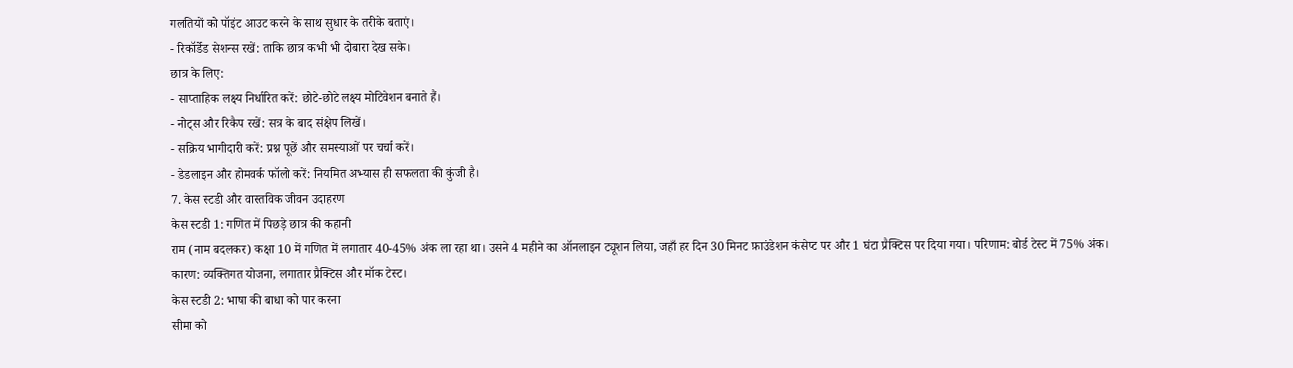गलतियों को पॉइंट आउट करने के साथ सुधार के तरीके बताएं।
- रिकॉर्डेड सेशन्स रखें: ताकि छात्र कभी भी दोबारा देख सके।
छात्र के लिए:
- साप्ताहिक लक्ष्य निर्धारित करें: छोटे-छोटे लक्ष्य मोटिवेशन बनाते हैं।
- नोट्स और रिकैप रखें: सत्र के बाद संक्षेप लिखें।
- सक्रिय भागीदारी करें: प्रश्न पूछें और समस्याओं पर चर्चा करें।
- डेडलाइन और होमवर्क फॉलो करें: नियमित अभ्यास ही सफलता की कुंजी है।
7. केस स्टडी और वास्तविक जीवन उदाहरण
केस स्टडी 1: गणित में पिछड़े छात्र की कहानी
राम (नाम बदलकर) कक्षा 10 में गणित में लगातार 40-45% अंक ला रहा था। उसने 4 महीने का ऑनलाइन ट्यूशन लिया, जहाँ हर दिन 30 मिनट फ़ाउंडेशन कंसेप्ट पर और 1 घंटा प्रैक्टिस पर दिया गया। परिणाम: बोर्ड टेस्ट में 75% अंक। कारण: व्यक्तिगत योजना, लगातार प्रैक्टिस और मॉक टेस्ट।
केस स्टडी 2: भाषा की बाधा को पार करना
सीमा को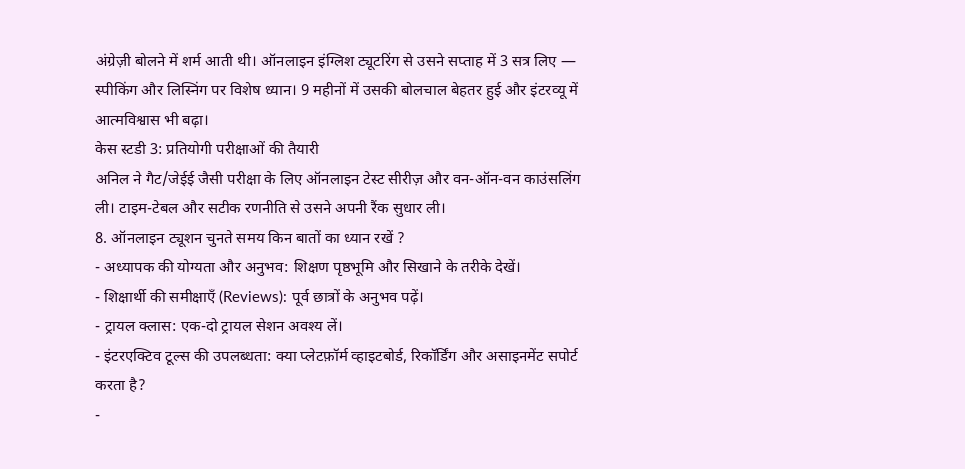अंग्रेज़ी बोलने में शर्म आती थी। ऑनलाइन इंग्लिश ट्यूटरिंग से उसने सप्ताह में 3 सत्र लिए — स्पीकिंग और लिस्निंग पर विशेष ध्यान। 9 महीनों में उसकी बोलचाल बेहतर हुई और इंटरव्यू में आत्मविश्वास भी बढ़ा।
केस स्टडी 3: प्रतियोगी परीक्षाओं की तैयारी
अनिल ने गैट/जेईई जैसी परीक्षा के लिए ऑनलाइन टेस्ट सीरीज़ और वन-ऑन-वन काउंसलिंग ली। टाइम-टेबल और सटीक रणनीति से उसने अपनी रैंक सुधार ली।
8. ऑनलाइन ट्यूशन चुनते समय किन बातों का ध्यान रखें ?
- अध्यापक की योग्यता और अनुभव: शिक्षण पृष्ठभूमि और सिखाने के तरीके देखें।
- शिक्षार्थी की समीक्षाएँ (Reviews): पूर्व छात्रों के अनुभव पढ़ें।
- ट्रायल क्लास: एक-दो ट्रायल सेशन अवश्य लें।
- इंटरएक्टिव टूल्स की उपलब्धता: क्या प्लेटफ़ॉर्म व्हाइटबोर्ड, रिकॉर्डिंग और असाइनमेंट सपोर्ट करता है?
-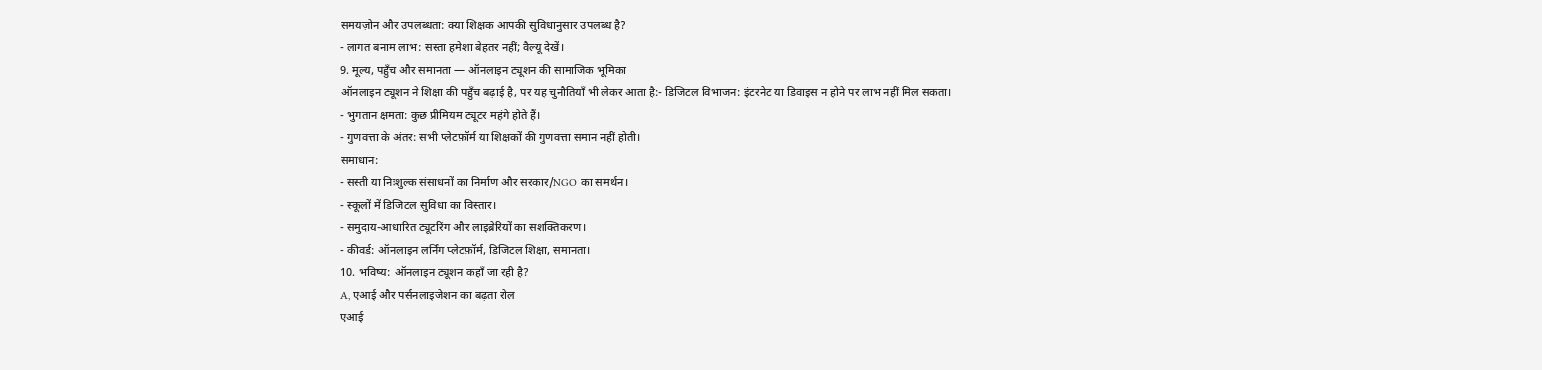समयज़ोन और उपलब्धता: क्या शिक्षक आपकी सुविधानुसार उपलब्ध है?
- लागत बनाम लाभ: सस्ता हमेशा बेहतर नहीं; वैल्यू देखें।
9. मूल्य, पहुँच और समानता — ऑनलाइन ट्यूशन की सामाजिक भूमिका
ऑनलाइन ट्यूशन ने शिक्षा की पहुँच बढ़ाई है, पर यह चुनौतियाँ भी लेकर आता है:- डिजिटल विभाजन: इंटरनेट या डिवाइस न होने पर लाभ नहीं मिल सकता।
- भुगतान क्षमता: कुछ प्रीमियम ट्यूटर महंगे होते हैं।
- गुणवत्ता के अंतर: सभी प्लेटफ़ॉर्म या शिक्षकों की गुणवत्ता समान नहीं होती।
समाधान:
- सस्ती या निःशुल्क संसाधनों का निर्माण और सरकार/NGO का समर्थन।
- स्कूलों में डिजिटल सुविधा का विस्तार।
- समुदाय-आधारित ट्यूटरिंग और लाइब्रेरियों का सशक्तिकरण।
- कीवर्ड: ऑनलाइन लर्निंग प्लेटफ़ॉर्म, डिजिटल शिक्षा, समानता।
10. भविष्य: ऑनलाइन ट्यूशन कहाँ जा रही है?
A, एआई और पर्सनलाइजेशन का बढ़ता रोल
एआई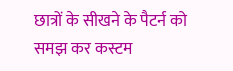छात्रों के सीखने के पैटर्न को समझ कर कस्टम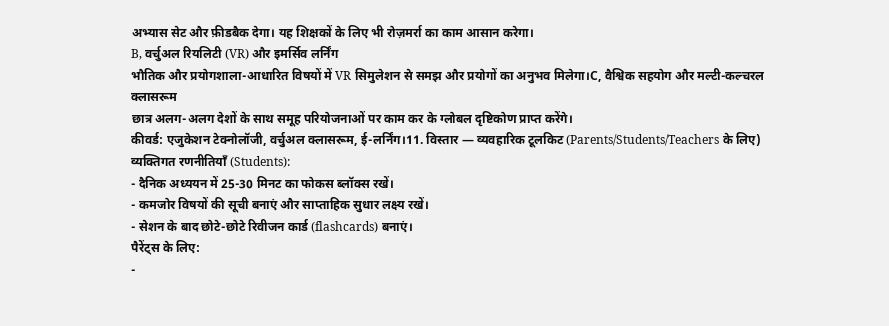अभ्यास सेट और फ़ीडबैक देगा। यह शिक्षकों के लिए भी रोज़मर्रा का काम आसान करेगा।
B, वर्चुअल रियलिटी (VR) और इमर्सिव लर्निंग
भौतिक और प्रयोगशाला-आधारित विषयों में VR सिमुलेशन से समझ और प्रयोगों का अनुभव मिलेगा।C, वैश्विक सहयोग और मल्टी-कल्चरल क्लासरूम
छात्र अलग-अलग देशों के साथ समूह परियोजनाओं पर काम कर के ग्लोबल दृष्टिकोण प्राप्त करेंगे।
कीवर्ड: एजुकेशन टेक्नोलॉजी, वर्चुअल क्लासरूम, ई-लर्निंग।11. विस्तार — व्यवहारिक टूलकिट (Parents/Students/Teachers के लिए)
व्यक्तिगत रणनीतियाँ (Students):
- दैनिक अध्ययन में 25-30 मिनट का फोकस ब्लॉक्स रखें।
- कमजोर विषयों की सूची बनाएं और साप्ताहिक सुधार लक्ष्य रखें।
- सेशन के बाद छोटे-छोटे रिवीजन कार्ड (flashcards) बनाएं।
पैरेंट्स के लिए:
-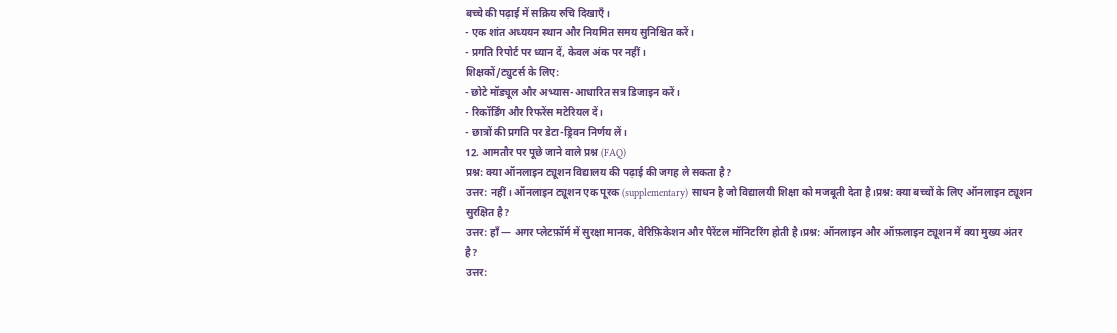बच्चे की पढ़ाई में सक्रिय रुचि दिखाएँ।
- एक शांत अध्ययन स्थान और नियमित समय सुनिश्चित करें।
- प्रगति रिपोर्ट पर ध्यान दें, केवल अंक पर नहीं।
शिक्षकों/ट्युटर्स के लिए:
- छोटे मॉड्यूल और अभ्यास-आधारित सत्र डिजाइन करें।
- रिकॉर्डिंग और रिफरेंस मटेरियल दें।
- छात्रों की प्रगति पर डेटा-ड्रिवन निर्णय लें।
12. आमतौर पर पूछे जाने वाले प्रश्न (FAQ)
प्रश्न: क्या ऑनलाइन ट्यूशन विद्यालय की पढ़ाई की जगह ले सकता है?
उत्तर: नहीं। ऑनलाइन ट्यूशन एक पूरक (supplementary) साधन है जो विद्यालयी शिक्षा को मजबूती देता है।प्रश्न: क्या बच्चों के लिए ऑनलाइन ट्यूशन सुरक्षित है?
उत्तर: हाँ — अगर प्लेटफ़ॉर्म में सुरक्षा मानक, वेरिफ़िकेशन और पैरेंटल मॉनिटरिंग होती है।प्रश्न: ऑनलाइन और ऑफ़लाइन ट्यूशन में क्या मुख्य अंतर है?
उत्तर: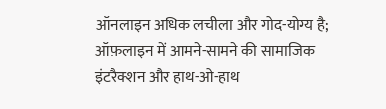ऑनलाइन अधिक लचीला और गोद-योग्य है; ऑफ़लाइन में आमने-सामने की सामाजिक इंटरैक्शन और हाथ-ओ-हाथ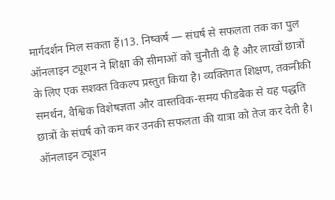मार्गदर्शन मिल सकता हैं।13. निष्कर्ष — संघर्ष से सफलता तक का पुल
ऑनलाइन ट्यूशन ने शिक्षा की सीमाओं को चुनौती दी है और लाखों छात्रों के लिए एक सशक्त विकल्प प्रस्तुत किया है। व्यक्तिगत शिक्षण, तकनीकी समर्थन, वैश्विक विशेषज्ञता और वास्तविक-समय फीडबैक से यह पद्धति छात्रों के संघर्ष को कम कर उनकी सफलता की यात्रा को तेज कर देती है।
ऑनलाइन ट्यूशन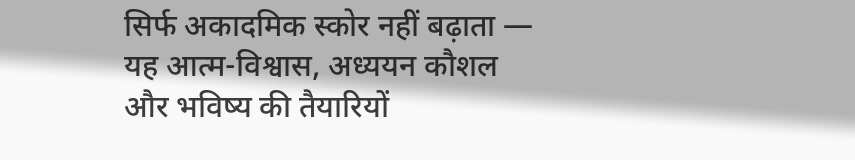सिर्फ अकादमिक स्कोर नहीं बढ़ाता — यह आत्म-विश्वास, अध्ययन कौशल और भविष्य की तैयारियों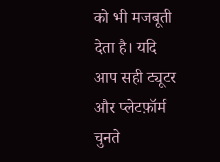को भी मजबूती देता है। यदि आप सही ट्यूटर और प्लेटफ़ॉर्म चुनते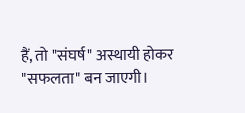हैं, तो "संघर्ष" अस्थायी होकर "सफलता" बन जाएगी।